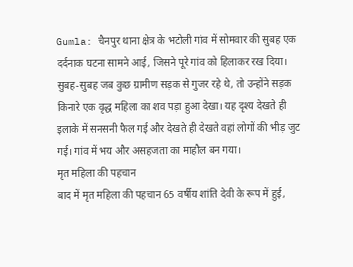Gumla: चैनपुर थाना क्षेत्र के भटोली गांव में सोमवार की सुबह एक दर्दनाक घटना सामने आई, जिसने पूरे गांव को हिलाकर रख दिया। सुबह-सुबह जब कुछ ग्रामीण सड़क से गुजर रहे थे, तो उन्होंने सड़क किनारे एक वृद्ध महिला का शव पड़ा हुआ देखा। यह दृश्य देखते ही इलाके में सनसनी फैल गई और देखते ही देखते वहां लोगों की भीड़ जुट गई। गांव में भय और असहजता का माहौल बन गया।
मृत महिला की पहचान
बाद में मृत महिला की पहचान 65 वर्षीय शांति देवी के रूप में हुई,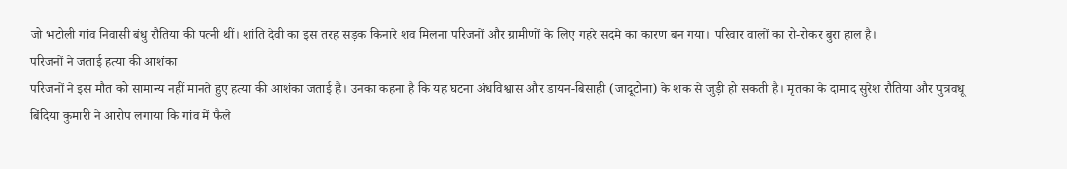जो भटोली गांव निवासी बंधु रौतिया की पत्नी थीं। शांति देवी का इस तरह सड़क किनारे शव मिलना परिजनों और ग्रामीणों के लिए गहरे सदमे का कारण बन गया। परिवार वालों का रो-रोकर बुरा हाल है।
परिजनों ने जताई हत्या की आशंका
परिजनों ने इस मौत को सामान्य नहीं मानते हुए हत्या की आशंका जताई है। उनका कहना है कि यह घटना अंधविश्वास और डायन-बिसाही (जादूटोना) के शक से जुड़ी हो सकती है। मृतका के दामाद सुरेश रौतिया और पुत्रवधू बिंदिया कुमारी ने आरोप लगाया कि गांव में फैले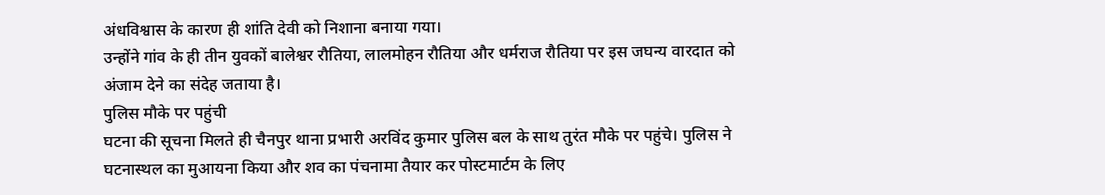अंधविश्वास के कारण ही शांति देवी को निशाना बनाया गया।
उन्होंने गांव के ही तीन युवकों बालेश्वर रौतिया, लालमोहन रौतिया और धर्मराज रौतिया पर इस जघन्य वारदात को अंजाम देने का संदेह जताया है।
पुलिस मौके पर पहुंची
घटना की सूचना मिलते ही चैनपुर थाना प्रभारी अरविंद कुमार पुलिस बल के साथ तुरंत मौके पर पहुंचे। पुलिस ने घटनास्थल का मुआयना किया और शव का पंचनामा तैयार कर पोस्टमार्टम के लिए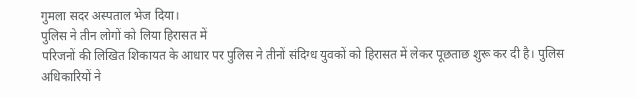गुमला सदर अस्पताल भेज दिया।
पुलिस ने तीन लोगों को लिया हिरासत में
परिजनों की लिखित शिकायत के आधार पर पुलिस ने तीनों संदिग्ध युवकों को हिरासत में लेकर पूछताछ शुरू कर दी है। पुलिस अधिकारियों ने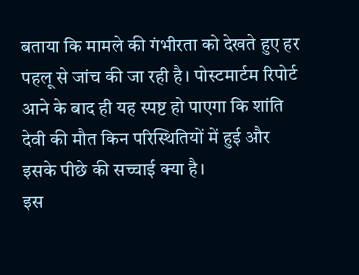बताया कि मामले की गंभीरता को देखते हुए हर पहलू से जांच की जा रही है। पोस्टमार्टम रिपोर्ट आने के बाद ही यह स्पष्ट हो पाएगा कि शांति देवी की मौत किन परिस्थितियों में हुई और इसके पीछे की सच्चाई क्या है।
इस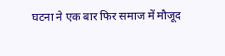घटना ने एक बार फिर समाज में मौजूद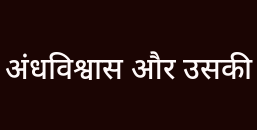अंधविश्वास और उसकी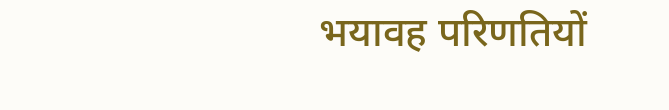भयावह परिणतियों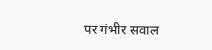पर गंभीर सवाल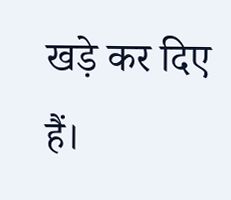खड़े कर दिए हैं।